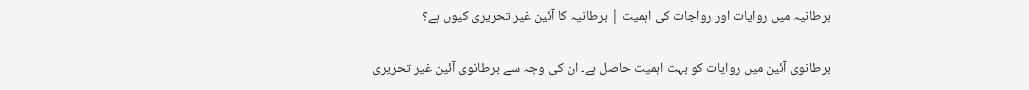برطانیہ میں روایات اور رواجات کی اہمیت | برطانیہ کا آئین غیر تحریری کیوں ہے؟

برطانوی آئین میں روایات کو بہت اہمیت حاصل ہے۔ ان کی وجہ سے برطانوی آئین غیر تحریری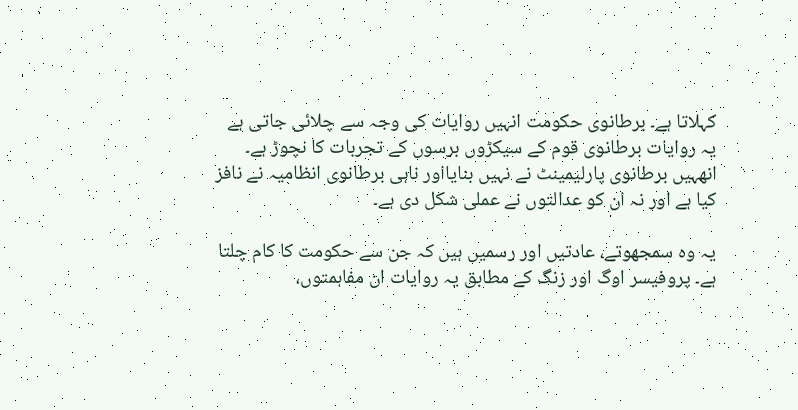کہلاتا ہے۔ برطانوی حکومت انہیں روایات کی وجہ سے چلائی جاتی ہے  یہ روایات برطانوی قوم کے سیکڑوں برسوں کے تجربات کا نچوڑ ہے۔ انھہیں برطانوی پارلیمینٹ نے نہیں بنایااور ناہی برطانوی انظامیہ نے نافز کیا ہے اور نہ ان کو عدالتوں نے عملی شکل دی ہے۔

یہ وہ سمجھوتے، عادتیں اور رسمیں ہیں کہ جن سے حکومت کا کام چلتا ہے۔ پروفیسر اوگ اور زنگ کے مطابق یہ روایات ان مفاہمتوں،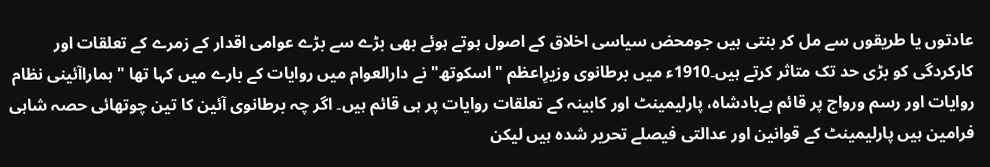عادتوں یا طریقوں سے مل کر بنتی ہیں جومحض سیاسی اخلاق کے اصول ہوتے ہوئے بھی بڑے سے بڑے عوامی اقدار کے زمرے کے تعلقات اور کارکردگی کو بڑی حد تک متاثر کرتے ہیں۔1910ء میں برطانوی وزیرِاعظم "اسکوتھ" نے دارالعوام میں روایات کے بارے میں کہا تھا "ہماراآئینی نظام روایات اور رسم ورواج پر قائم ہےبادشاہ، پارلیمینٹ اور کابینہ کے تعلقات روایات پر ہی قائم ہیں۔ اگر چہ برطانوی آئین کا تین چوتھائی حصہ شاہی فرامین ہیں پارلیمینٹ کے قوانین اور عدالتی فیصلے تحریر شدہ ہیں لیکن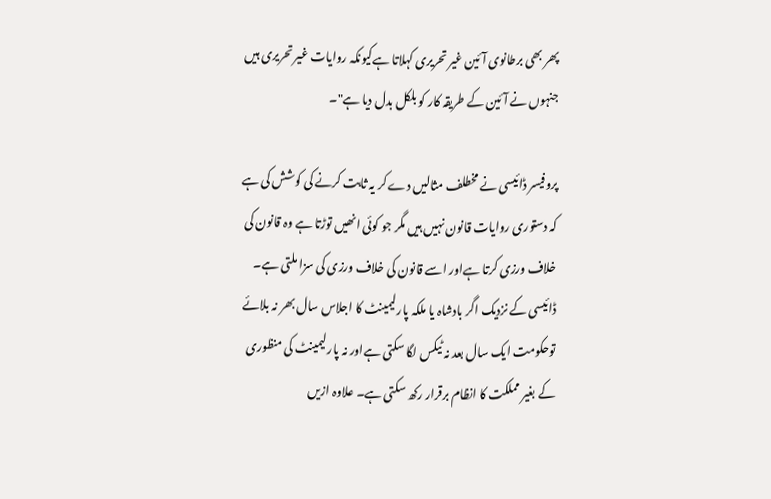پھر بھی برطانوی آئین غیر تحریری کہلاتا ہےکیونکہ روایات غیر تحریری ہیں جنہوں نے آئین کے طریقہ کار کو بلکل بدل دیا ہے"۔

پروفیسر ڈائیسی نے مخطلف مثالیں دے کر یہ ثابت کرنے کی کوشش کی ہے کہ دستوری روایات قانون نہیں ہیں مگر جو کوئی انھیں توڑتا ہے وہ قانون کی خلاف ورزی کرتا ہےاور اسے قانون کی خلاف ورزی کی سزا ملتی ہے۔ ڈائیسی کے نزدیک اگر بادشاہ یا ملکہ پارلیمینٹ کا اجلاس سال بھر نہ بلائے توحکومت ایک سال بعد نہ ٹیکس لگا سکتی ہےاور نہ پارلیمینٹ کی منظوری کے بغیر مملکت کا انظام برقرار رکھ سکتی ہے۔ علاوہ ازیں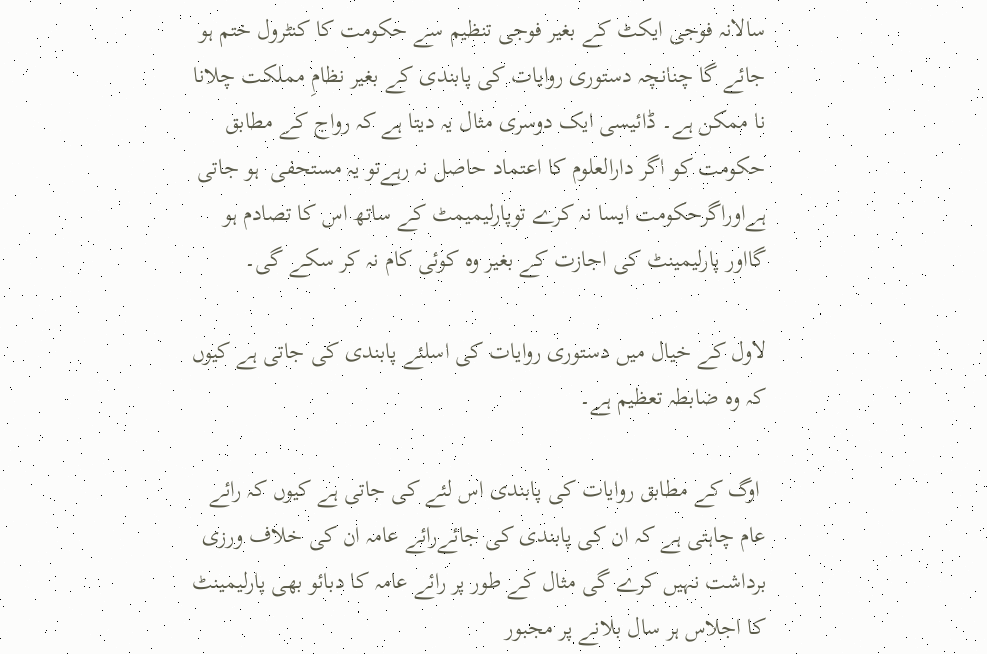سالانہ فوجی ایکٹ کے بغیر فوجی تنظیم سے حکومت کا کنٹرول ختم ہو جائے گا چنانچہ دستوری روایات کی پابندی کے بغیر نظامِ مملکت چلانا نا ممکن ہے۔ ڈائیسی ایک دوسری مثال یہ دیتا ہے کہ رواج کے مطابق حکومت کو اگر دارالعلوم کا اعتماد حاصل نہ رہےتو یہ مستحفی  ہو جاتی ہےاوراگرحکومت ایسا نہ کرے توپارلیمیمٹ کے ساتھ اس کا تصادم ہو گااور پارلیمینٹ کی اجازت کے بغیر وہ کوئی کام نہ کر سکے گی۔

لاول کے خیال میں دستوری روایات کی اسلئے پابندی کی جاتی ہے کیوں کہ وہ ضابطہ تعظیم ہے۔

 اوگ کے مطابق روایات کی پابندی اس لئے کی جاتی ہے کیوں کہ رائے عام چاہتی ہے کہ ان کی پابندی کی جائےرائے عامہ ان کی خلاف ورزی برداشت نہیں کرے گی مثال کے طور پر رائے عامہ کا دبائو بھی پارلیمینٹ کا اجلاس ہر سال بلانے پر مجبور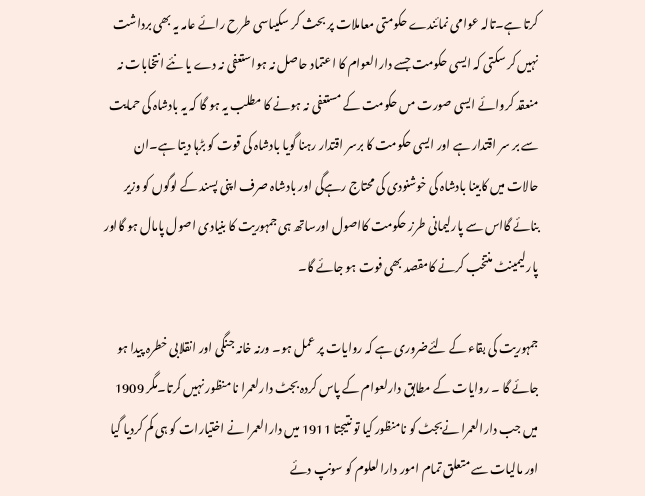کرتا ہے۔تالہ عوامی نمائندے حکومتی معاملات پر بحث کر سکیںاسی طرح رائے عامہ یہ بھی برداشت نہیں کر سکتی کہ ایسی حکومت جسے دارالعوام کا اعتماد حاصل نہ ہواستعفی نہ دے یا نئے انتخابات نہ منعقد کروائے ایسی صورت مں حکومت کے مستعفی نہ ہونے کا مطلب یہ ہو گا کہ یہ بادشاہ کی حمایت سے بر سر اقتدار ہے اور ایسی حکومت کا برسر اقتدار رہنا گویا بادشاہ کی قوت کو بڑہا دیتا ہے۔ان حالات میں کابینا بادشاہ کی خوشنودی کی محتاج رہےگی اور بادشاہ صرف اپنی پسند کے لوگوں کو وزیر بنائے گااس سے پارلیمانی طرز حکومت کااصول اورساتھ ہی جمہوریت کا بنیادی اصول پامال ہو گااور پارلیمینٹ منتخب کرنے کامقصد بھی فوت ہو جائے گا۔

جمہوریت کی بقاء کے لئےضروری ہے کہ روایات پر عمل ہو۔ ورنہ خانہ جنگی اور انقلابی خطرہ پیدا ہو جائے گا ۔ روایات کے مطابق دارلعوام کے پاس کردہ بجٹ دارلعمرا نا منظور نہیں کرتا۔مگر 1909 میں جب دارالعمرا نےبجٹ کو نامنظور کیا تو نتیجتا 1911 میں دارالعمرا نے اختیارات کو ہی کم کردیا گیا اور مالیات سے متعلق تمام امور دارالعلوم کو سونپ دئے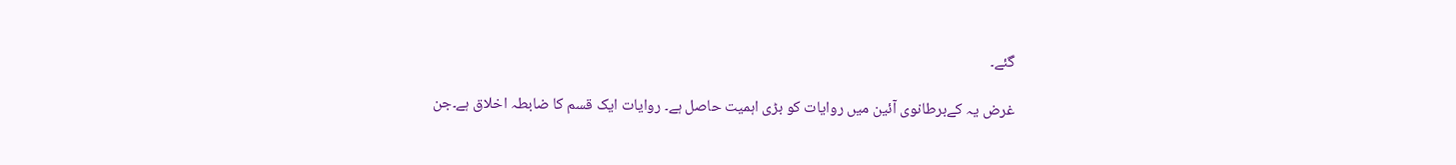گئے۔

غرض یہ کےبرطانوی آئین میں روایات کو بڑی اہمیت حاصل ہے۔ روایات ایک قسم کا ضابطہ اخلاق ہے۔جن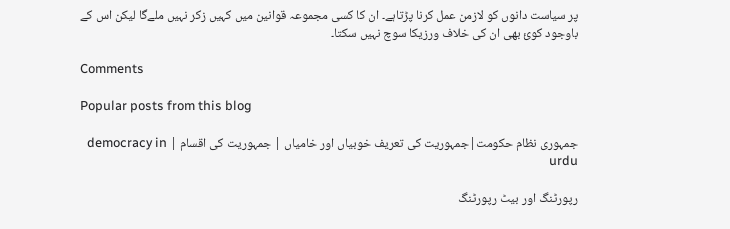پر سیاست دانوں کو لازمن عمل کرنا پڑتاہے۔ ان کا کسی مجموعہ قوانین میں کہیں زکر نہیں ملےگا لیکن اس کے باوجود کوئ بھی ان کی خلاف ورزیکا سوچ نہیں سکتا۔

Comments

Popular posts from this blog

جمہوری نظام حکومت|جمہوریت کی تعریف خوبیاں اور خامیاں | جمہوریت کی اقسام | democracy in urdu

رپورٹنگ اور بیٹ رپورٹنگ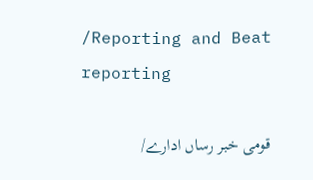/Reporting and Beat reporting

قومی خبر رساں ادارے/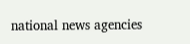national news agencies